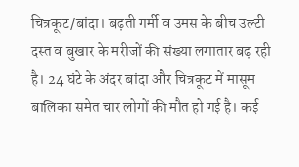चित्रकूट/बांदा। बढ़ती गर्मी व उमस के बीच उल्टी दस्त व बुखार के मरीजों की संख्या लगातार बढ़ रही है। 24 घंटे के अंदर बांदा और चित्रकूट में मासूम बालिका समेत चार लोगों की मौत हो गई है। कई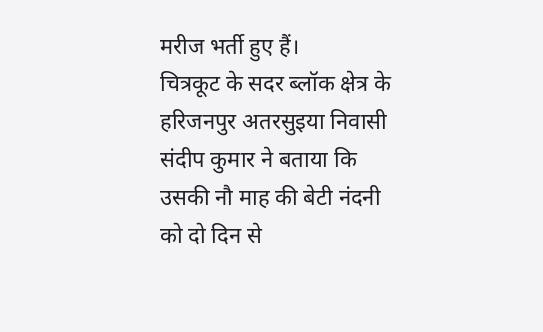मरीज भर्ती हुए हैं।
चित्रकूट के सदर ब्लॉक क्षेत्र के हरिजनपुर अतरसुइया निवासी संदीप कुमार ने बताया कि उसकी नौ माह की बेटी नंदनी को दो दिन से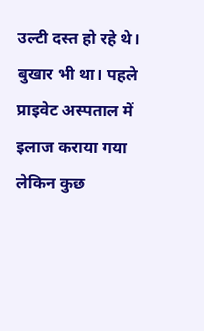उल्टी दस्त हो रहे थे। बुखार भी था। पहले प्राइवेट अस्पताल में इलाज कराया गया लेकिन कुछ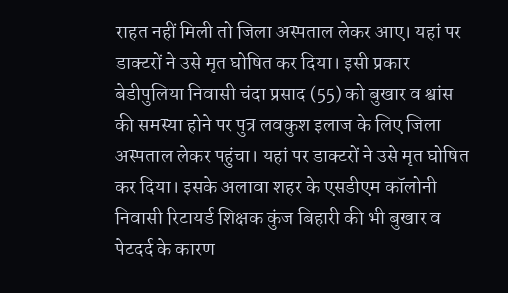राहत नहीं मिली तो जिला अस्पताल लेकर आए। यहां पर डाक्टरों ने उसे मृत घोषित कर दिया। इसी प्रकार बेडीपुलिया निवासी चंदा प्रसाद (55) को बुखार व श्वांस की समस्या होने पर पुत्र लवकुश इलाज के लिए जिला अस्पताल लेकर पहुंचा। यहां पर डाक्टरों ने उसे मृत घोषित कर दिया। इसके अलावा शहर के एसडीएम कॉलोनी निवासी रिटायर्ड शिक्षक कुंज बिहारी की भी बुखार व पेटदर्द के कारण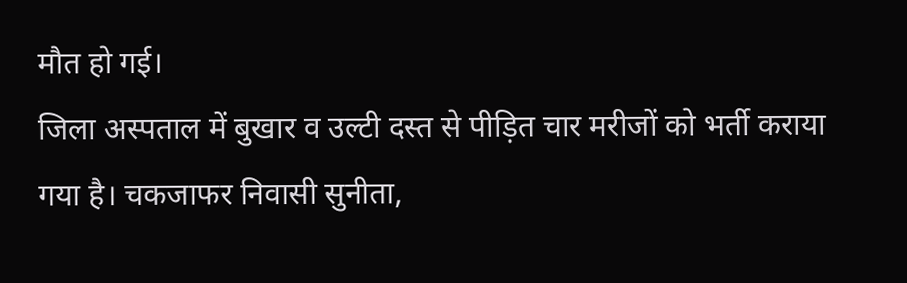मौत हो गई।
जिला अस्पताल में बुखार व उल्टी दस्त से पीड़ित चार मरीजों को भर्ती कराया गया है। चकजाफर निवासी सुनीता,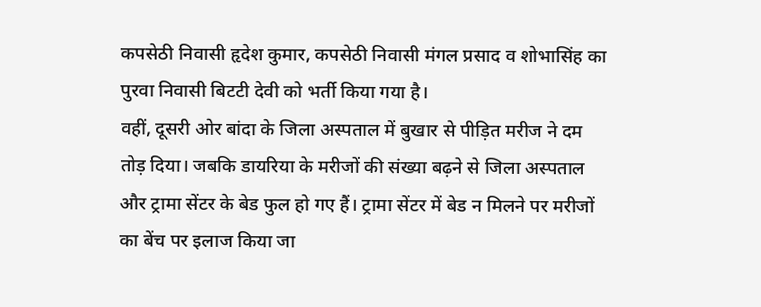कपसेठी निवासी हृदेश कुमार, कपसेठी निवासी मंगल प्रसाद व शोभासिंह का पुरवा निवासी बिटटी देवी को भर्ती किया गया है।
वहीं, दूसरी ओर बांदा के जिला अस्पताल में बुखार से पीड़ित मरीज ने दम तोड़ दिया। जबकि डायरिया के मरीजों की संख्या बढ़ने से जिला अस्पताल और ट्रामा सेंटर के बेड फुल हो गए हैं। ट्रामा सेंटर में बेड न मिलने पर मरीजों का बेंच पर इलाज किया जा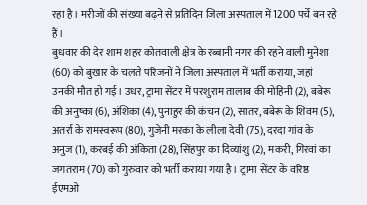रहा है। मरीजों की संख्या बढ़ने से प्रतिदिन जिला अस्पताल में 1200 पर्चे बन रहे हैं।
बुधवार की देर शाम शहर कोतवाली क्षेत्र के रब्बानी नगर की रहने वाली मुनेशा (60) को बुखार के चलते परिजनों ने जिला अस्पताल में भर्ती कराया, जहां उनकी मौत हो गई। उधर, ट्रामा सेंटर में परशुराम तालाब की मोहिनी (2), बबेरू की अनुष्का (6), अंशिका (4), पुनाहुर की कंचन (2), सातर, बबेरू के शिवम (5), अतर्रा के रामस्वरूप (80), गुजेनी मरका के लीला देवी (75), दरदा गांव के अनुज (1), करबई की अंकिता (28), सिंहपुर का दिव्यांशु (2), मकरी, गिरवां का जगतराम (70) को गुरुवार को भर्ती कराया गया है। ट्रामा सेंटर के वरिष्ठ ईएमओ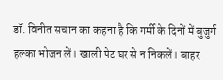डॉ. विनीत सचान का कहना है कि गर्मी के दिनों में बुजुर्ग हल्का भोजन लें। खाली पेट घर से न निकलें। बाहर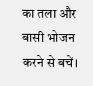का तला और बासी भोजन करने से बचें।